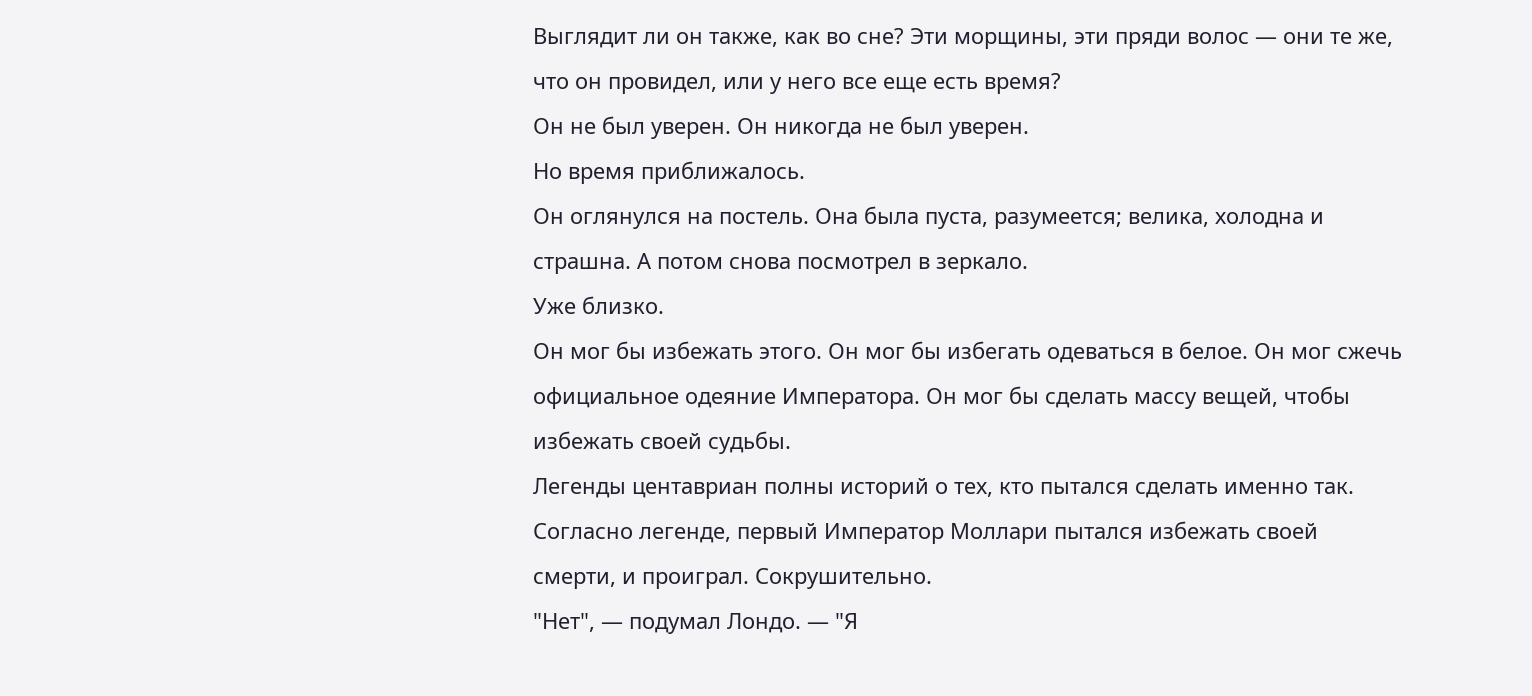Выглядит ли он также, как во сне? Эти морщины, эти пряди волос — они те же, что он провидел, или у него все еще есть время?
Он не был уверен. Он никогда не был уверен.
Но время приближалось.
Он оглянулся на постель. Она была пуста, разумеется; велика, холодна и страшна. А потом снова посмотрел в зеркало.
Уже близко.
Он мог бы избежать этого. Он мог бы избегать одеваться в белое. Он мог сжечь официальное одеяние Императора. Он мог бы сделать массу вещей, чтобы избежать своей судьбы.
Легенды центавриан полны историй о тех, кто пытался сделать именно так. Согласно легенде, первый Император Моллари пытался избежать своей смерти, и проиграл. Сокрушительно.
"Нет", — подумал Лондо. — "Я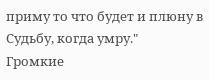приму то что будет и плюну в Судьбу, когда умру."
Громкие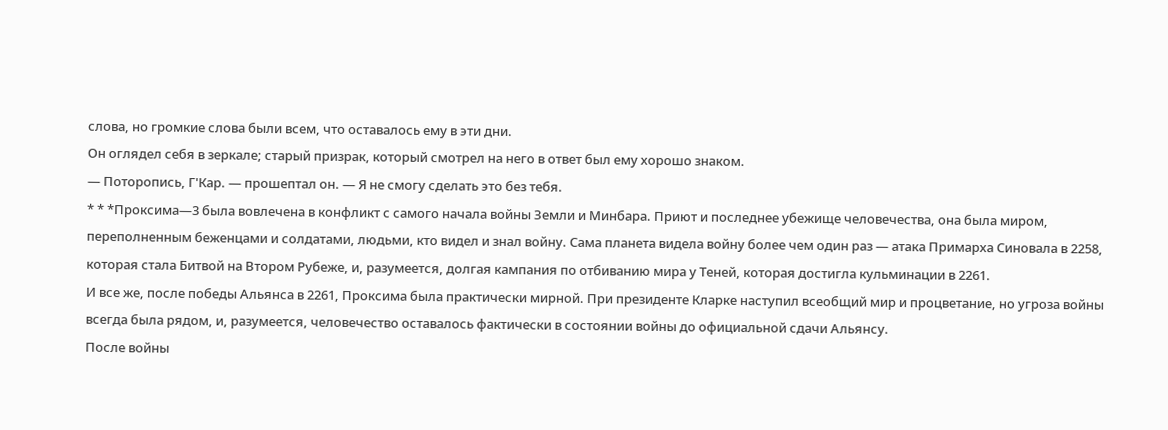слова, но громкие слова были всем, что оставалось ему в эти дни.
Он оглядел себя в зеркале; старый призрак, который смотрел на него в ответ был ему хорошо знаком.
— Поторопись, Г'Кар. — прошептал он. — Я не смогу сделать это без тебя.
* * *Проксима—3 была вовлечена в конфликт с самого начала войны Земли и Минбара. Приют и последнее убежище человечества, она была миром, переполненным беженцами и солдатами, людьми, кто видел и знал войну. Сама планета видела войну более чем один раз — атака Примарха Синовала в 2258, которая стала Битвой на Втором Рубеже, и, разумеется, долгая кампания по отбиванию мира у Теней, которая достигла кульминации в 2261.
И все же, после победы Альянса в 2261, Проксима была практически мирной. При президенте Кларке наступил всеобщий мир и процветание, но угроза войны всегда была рядом, и, разумеется, человечество оставалось фактически в состоянии войны до официальной сдачи Альянсу.
После войны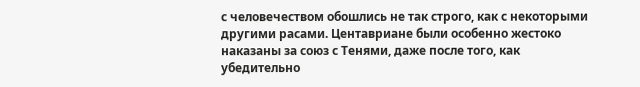с человечеством обошлись не так строго, как с некоторыми другими расами. Центавриане были особенно жестоко наказаны за союз с Тенями, даже после того, как убедительно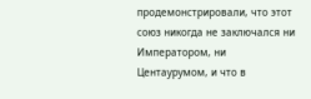продемонстрировали, что этот союз никогда не заключался ни Императором, ни Центаурумом, и что в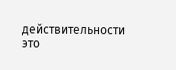действительности это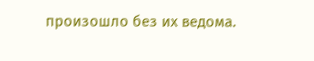произошло без их ведома.